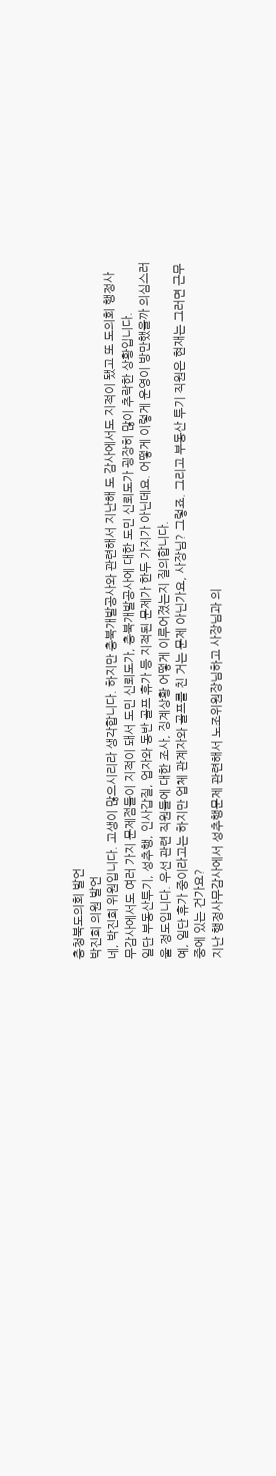충청북도의회 발언
박진희 의원 발언
네, 박진희 위원입니다. 고생이 많으시리라 생각합니다. 하지만 충북개발공사와 관련해서 지난해 도 감사에서도 지적이 됐고 또 도의회 행정사무감사에서도 여러 가지 문제점들이 지적이 돼서 도민 신뢰도가, 충북개발공사에 대한 도민 신뢰도가 굉장히 많이 추락한 상황입니다.
일단 부동산투기, 성추행, 인사갑질, 업자와 동반 골프 휴가 등 지적된 문제가 한두 가지가 아닌데요. 어떻게 이렇게 운영이 방만했을까 의심스러울 정도입니다. 우선 관련 직원들에 대한 조사, 징계상황 어떻게 이루어졌는지 질의합니다.
예, 일단 휴가 중이라고는 하지만 업체 관계자와 골프를 친 거는 문제 아닌가요, 사장님? 그렇죠. 그리고 부동산 투기 직원은 현재는 그러면 근무 중에 있는 건가요?
지난 행정사무감사에서 성추행문제 관련해서 노조위원장님하고 사장님과 의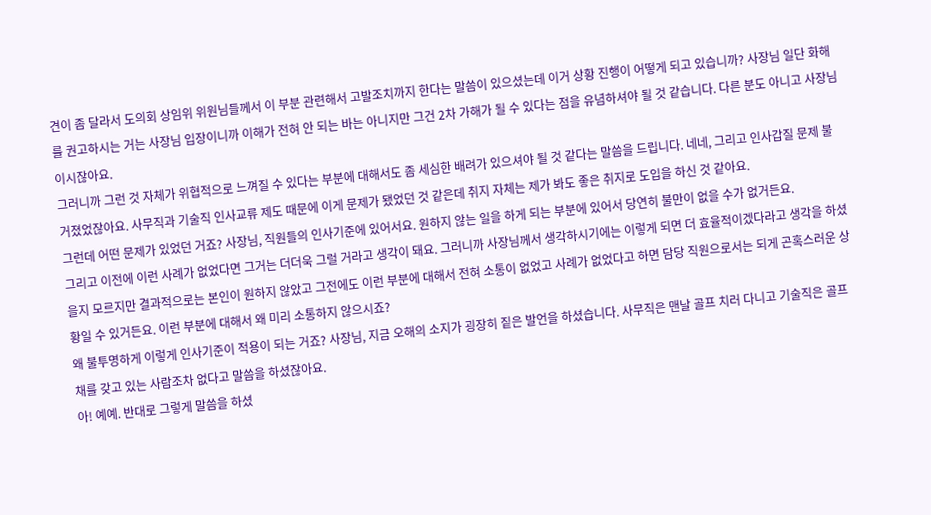견이 좀 달라서 도의회 상임위 위원님들께서 이 부분 관련해서 고발조치까지 한다는 말씀이 있으셨는데 이거 상황 진행이 어떻게 되고 있습니까? 사장님 일단 화해를 권고하시는 거는 사장님 입장이니까 이해가 전혀 안 되는 바는 아니지만 그건 2차 가해가 될 수 있다는 점을 유념하셔야 될 것 같습니다. 다른 분도 아니고 사장님이시잖아요.
그러니까 그런 것 자체가 위협적으로 느껴질 수 있다는 부분에 대해서도 좀 세심한 배려가 있으셔야 될 것 같다는 말씀을 드립니다. 네네, 그리고 인사갑질 문제 불거졌었잖아요. 사무직과 기술직 인사교류 제도 때문에 이게 문제가 됐었던 것 같은데 취지 자체는 제가 봐도 좋은 취지로 도입을 하신 것 같아요.
그런데 어떤 문제가 있었던 거죠? 사장님, 직원들의 인사기준에 있어서요. 원하지 않는 일을 하게 되는 부분에 있어서 당연히 불만이 없을 수가 없거든요.
그리고 이전에 이런 사례가 없었다면 그거는 더더욱 그럴 거라고 생각이 돼요. 그러니까 사장님께서 생각하시기에는 이렇게 되면 더 효율적이겠다라고 생각을 하셨을지 모르지만 결과적으로는 본인이 원하지 않았고 그전에도 이런 부분에 대해서 전혀 소통이 없었고 사례가 없었다고 하면 담당 직원으로서는 되게 곤혹스러운 상황일 수 있거든요. 이런 부분에 대해서 왜 미리 소통하지 않으시죠?
왜 불투명하게 이렇게 인사기준이 적용이 되는 거죠? 사장님, 지금 오해의 소지가 굉장히 짙은 발언을 하셨습니다. 사무직은 맨날 골프 치러 다니고 기술직은 골프채를 갖고 있는 사람조차 없다고 말씀을 하셨잖아요.
아! 예예. 반대로 그렇게 말씀을 하셨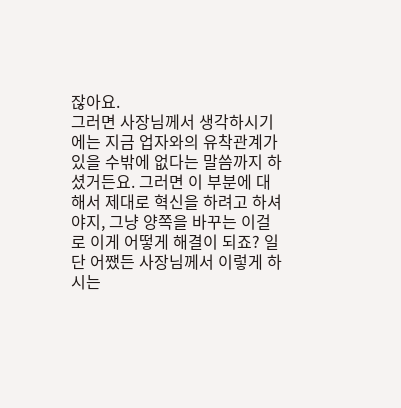잖아요.
그러면 사장님께서 생각하시기에는 지금 업자와의 유착관계가 있을 수밖에 없다는 말씀까지 하셨거든요. 그러면 이 부분에 대해서 제대로 혁신을 하려고 하셔야지, 그냥 양쪽을 바꾸는 이걸로 이게 어떻게 해결이 되죠? 일단 어쨌든 사장님께서 이렇게 하시는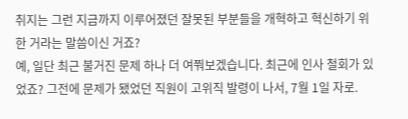취지는 그런 지금까지 이루어졌던 잘못된 부분들을 개혁하고 혁신하기 위한 거라는 말씀이신 거죠?
예, 일단 최근 불거진 문제 하나 더 여쭤보겠습니다. 최근에 인사 철회가 있었죠? 그전에 문제가 됐었던 직원이 고위직 발령이 나서, 7월 1일 자로.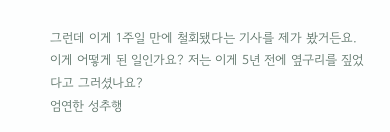그런데 이게 1주일 만에 철회됐다는 기사를 제가 봤거든요. 이게 어떻게 된 일인가요? 저는 이게 5년 전에 옆구리를 짚었다고 그러셨나요?
엄연한 성추행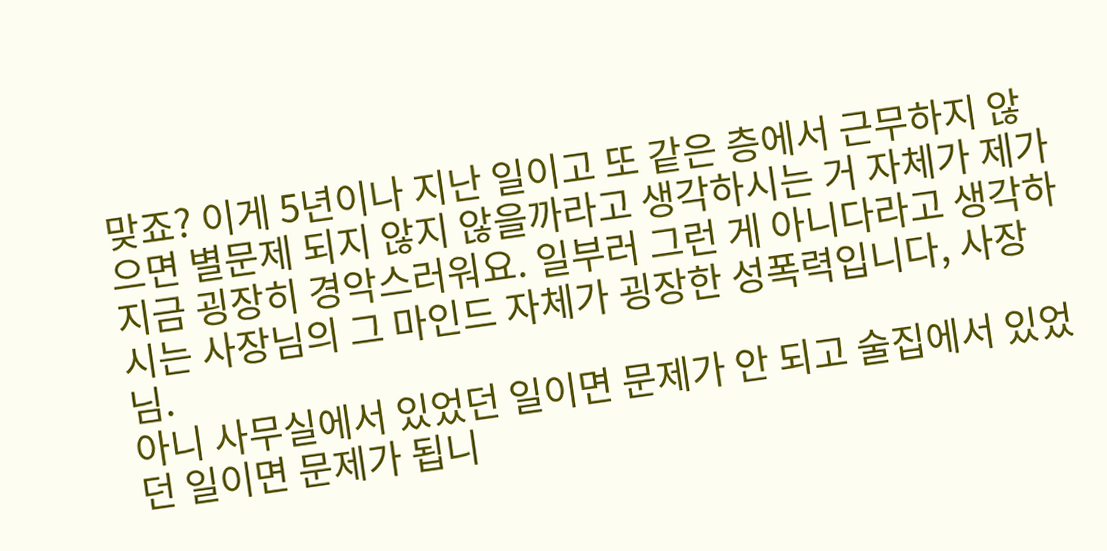맞죠? 이게 5년이나 지난 일이고 또 같은 층에서 근무하지 않으면 별문제 되지 않지 않을까라고 생각하시는 거 자체가 제가 지금 굉장히 경악스러워요. 일부러 그런 게 아니다라고 생각하시는 사장님의 그 마인드 자체가 굉장한 성폭력입니다, 사장님.
아니 사무실에서 있었던 일이면 문제가 안 되고 술집에서 있었던 일이면 문제가 됩니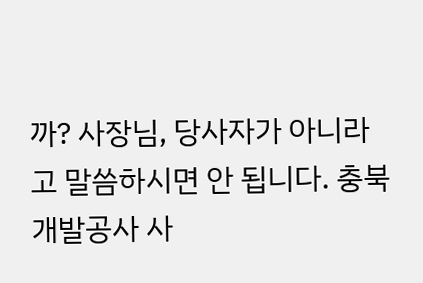까? 사장님, 당사자가 아니라고 말씀하시면 안 됩니다. 충북개발공사 사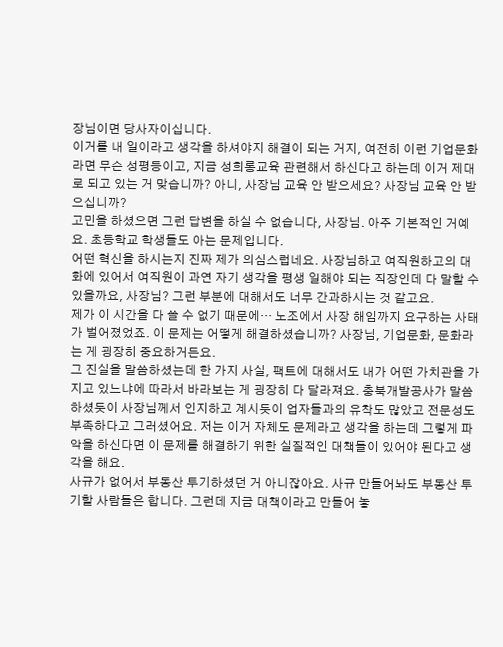장님이면 당사자이십니다.
이거를 내 일이라고 생각을 하셔야지 해결이 되는 거지, 여전히 이런 기업문화라면 무슨 성평등이고, 지금 성희롱교육 관련해서 하신다고 하는데 이거 제대로 되고 있는 거 맞습니까? 아니, 사장님 교육 안 받으세요? 사장님 교육 안 받으십니까?
고민을 하셨으면 그런 답변을 하실 수 없습니다, 사장님. 아주 기본적인 거예요. 초등학교 학생들도 아는 문제입니다.
어떤 혁신을 하시는지 진짜 제가 의심스럽네요. 사장님하고 여직원하고의 대화에 있어서 여직원이 과연 자기 생각을 평생 일해야 되는 직장인데 다 말할 수 있을까요, 사장님? 그런 부분에 대해서도 너무 간과하시는 것 같고요.
제가 이 시간을 다 쓸 수 없기 때문에… 노조에서 사장 해임까지 요구하는 사태가 벌어졌었죠. 이 문제는 어떻게 해결하셨습니까? 사장님, 기업문화, 문화라는 게 굉장히 중요하거든요.
그 진실을 말씀하셨는데 한 가지 사실, 팩트에 대해서도 내가 어떤 가치관을 가지고 있느냐에 따라서 바라보는 게 굉장히 다 달라져요. 충북개발공사가 말씀하셨듯이 사장님께서 인지하고 계시듯이 업자들과의 유착도 많았고 전문성도 부족하다고 그러셨어요. 저는 이거 자체도 문제라고 생각을 하는데 그렇게 파악을 하신다면 이 문제를 해결하기 위한 실질적인 대책들이 있어야 된다고 생각을 해요.
사규가 없어서 부동산 투기하셨던 거 아니잖아요. 사규 만들어놔도 부동산 투기할 사람들은 합니다. 그런데 지금 대책이라고 만들어 놓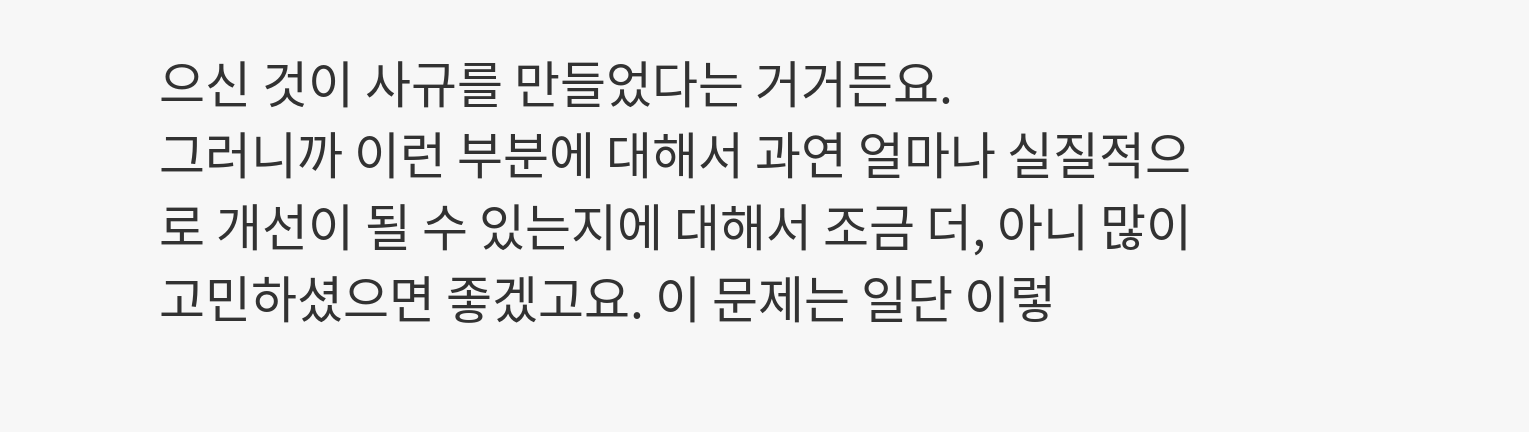으신 것이 사규를 만들었다는 거거든요.
그러니까 이런 부분에 대해서 과연 얼마나 실질적으로 개선이 될 수 있는지에 대해서 조금 더, 아니 많이 고민하셨으면 좋겠고요. 이 문제는 일단 이렇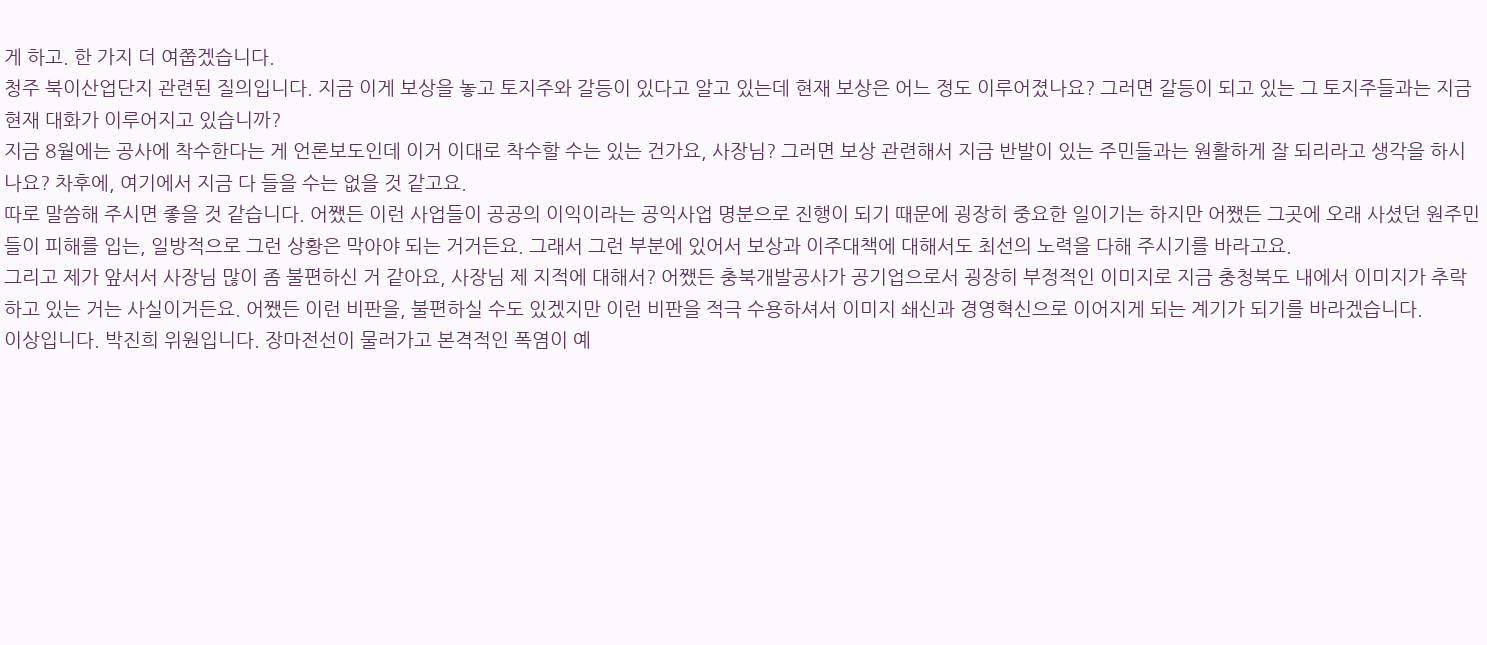게 하고. 한 가지 더 여쭙겠습니다.
청주 북이산업단지 관련된 질의입니다. 지금 이게 보상을 놓고 토지주와 갈등이 있다고 알고 있는데 현재 보상은 어느 정도 이루어졌나요? 그러면 갈등이 되고 있는 그 토지주들과는 지금 현재 대화가 이루어지고 있습니까?
지금 8월에는 공사에 착수한다는 게 언론보도인데 이거 이대로 착수할 수는 있는 건가요, 사장님? 그러면 보상 관련해서 지금 반발이 있는 주민들과는 원활하게 잘 되리라고 생각을 하시나요? 차후에, 여기에서 지금 다 들을 수는 없을 것 같고요.
따로 말씀해 주시면 좋을 것 같습니다. 어쨌든 이런 사업들이 공공의 이익이라는 공익사업 명분으로 진행이 되기 때문에 굉장히 중요한 일이기는 하지만 어쨌든 그곳에 오래 사셨던 원주민들이 피해를 입는, 일방적으로 그런 상황은 막아야 되는 거거든요. 그래서 그런 부분에 있어서 보상과 이주대책에 대해서도 최선의 노력을 다해 주시기를 바라고요.
그리고 제가 앞서서 사장님 많이 좀 불편하신 거 같아요, 사장님 제 지적에 대해서? 어쨌든 충북개발공사가 공기업으로서 굉장히 부정적인 이미지로 지금 충청북도 내에서 이미지가 추락하고 있는 거는 사실이거든요. 어쨌든 이런 비판을, 불편하실 수도 있겠지만 이런 비판을 적극 수용하셔서 이미지 쇄신과 경영혁신으로 이어지게 되는 계기가 되기를 바라겠습니다.
이상입니다. 박진희 위원입니다. 장마전선이 물러가고 본격적인 폭염이 예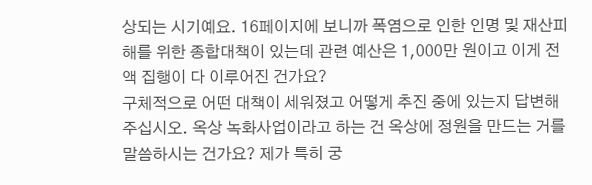상되는 시기예요. 16페이지에 보니까 폭염으로 인한 인명 및 재산피해를 위한 종합대책이 있는데 관련 예산은 1,000만 원이고 이게 전액 집행이 다 이루어진 건가요?
구체적으로 어떤 대책이 세워졌고 어떻게 추진 중에 있는지 답변해 주십시오. 옥상 녹화사업이라고 하는 건 옥상에 정원을 만드는 거를 말씀하시는 건가요? 제가 특히 궁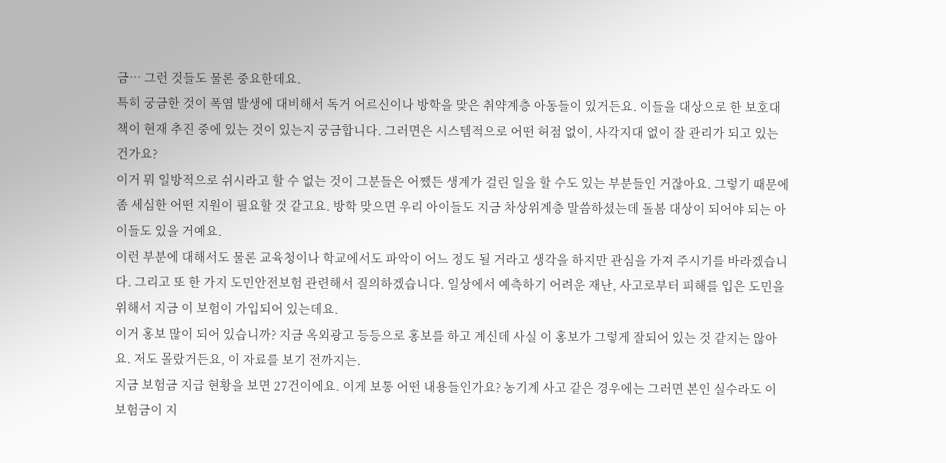금… 그런 것들도 물론 중요한데요.
특히 궁금한 것이 폭염 발생에 대비해서 독거 어르신이나 방학을 맞은 취약계층 아동들이 있거든요. 이들을 대상으로 한 보호대책이 현재 추진 중에 있는 것이 있는지 궁금합니다. 그러면은 시스템적으로 어떤 허점 없이, 사각지대 없이 잘 관리가 되고 있는 건가요?
이거 뭐 일방적으로 쉬시라고 할 수 없는 것이 그분들은 어쨌든 생계가 걸린 일을 할 수도 있는 부분들인 거잖아요. 그렇기 때문에 좀 세심한 어떤 지원이 필요할 것 같고요. 방학 맞으면 우리 아이들도 지금 차상위계층 말씀하셨는데 돌봄 대상이 되어야 되는 아이들도 있을 거예요.
이런 부분에 대해서도 물론 교육청이나 학교에서도 파악이 어느 정도 될 거라고 생각을 하지만 관심을 가져 주시기를 바라겠습니다. 그리고 또 한 가지 도민안전보험 관련해서 질의하겠습니다. 일상에서 예측하기 어려운 재난, 사고로부터 피해를 입은 도민을 위해서 지금 이 보험이 가입되어 있는데요.
이거 홍보 많이 되어 있습니까? 지금 옥외광고 등등으로 홍보를 하고 계신데 사실 이 홍보가 그렇게 잘되어 있는 것 같지는 않아요. 저도 몰랐거든요, 이 자료를 보기 전까지는.
지금 보험금 지급 현황을 보면 27건이에요. 이게 보통 어떤 내용들인가요? 농기계 사고 같은 경우에는 그러면 본인 실수라도 이 보험금이 지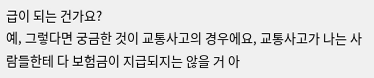급이 되는 건가요?
예, 그렇다면 궁금한 것이 교통사고의 경우에요, 교통사고가 나는 사람들한테 다 보험금이 지급되지는 않을 거 아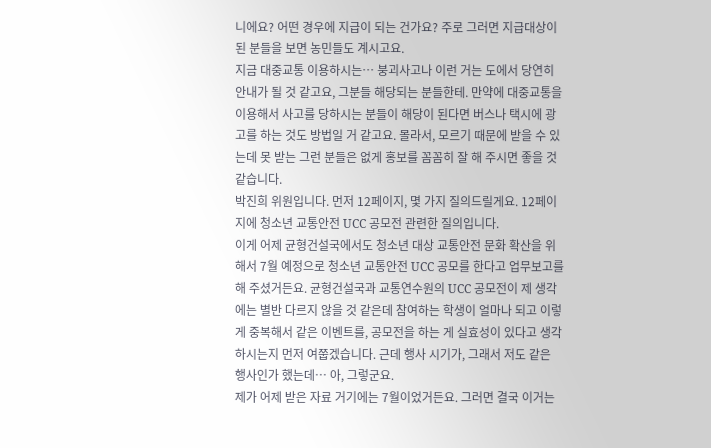니에요? 어떤 경우에 지급이 되는 건가요? 주로 그러면 지급대상이 된 분들을 보면 농민들도 계시고요.
지금 대중교통 이용하시는… 붕괴사고나 이런 거는 도에서 당연히 안내가 될 것 같고요, 그분들 해당되는 분들한테. 만약에 대중교통을 이용해서 사고를 당하시는 분들이 해당이 된다면 버스나 택시에 광고를 하는 것도 방법일 거 같고요. 몰라서, 모르기 때문에 받을 수 있는데 못 받는 그런 분들은 없게 홍보를 꼼꼼히 잘 해 주시면 좋을 것 같습니다.
박진희 위원입니다. 먼저 12페이지, 몇 가지 질의드릴게요. 12페이지에 청소년 교통안전 UCC 공모전 관련한 질의입니다.
이게 어제 균형건설국에서도 청소년 대상 교통안전 문화 확산을 위해서 7월 예정으로 청소년 교통안전 UCC 공모를 한다고 업무보고를 해 주셨거든요. 균형건설국과 교통연수원의 UCC 공모전이 제 생각에는 별반 다르지 않을 것 같은데 참여하는 학생이 얼마나 되고 이렇게 중복해서 같은 이벤트를, 공모전을 하는 게 실효성이 있다고 생각하시는지 먼저 여쭙겠습니다. 근데 행사 시기가, 그래서 저도 같은 행사인가 했는데… 아, 그렇군요.
제가 어제 받은 자료 거기에는 7월이었거든요. 그러면 결국 이거는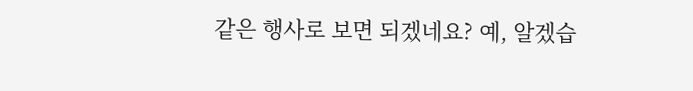같은 행사로 보면 되겠네요? 예, 알겠습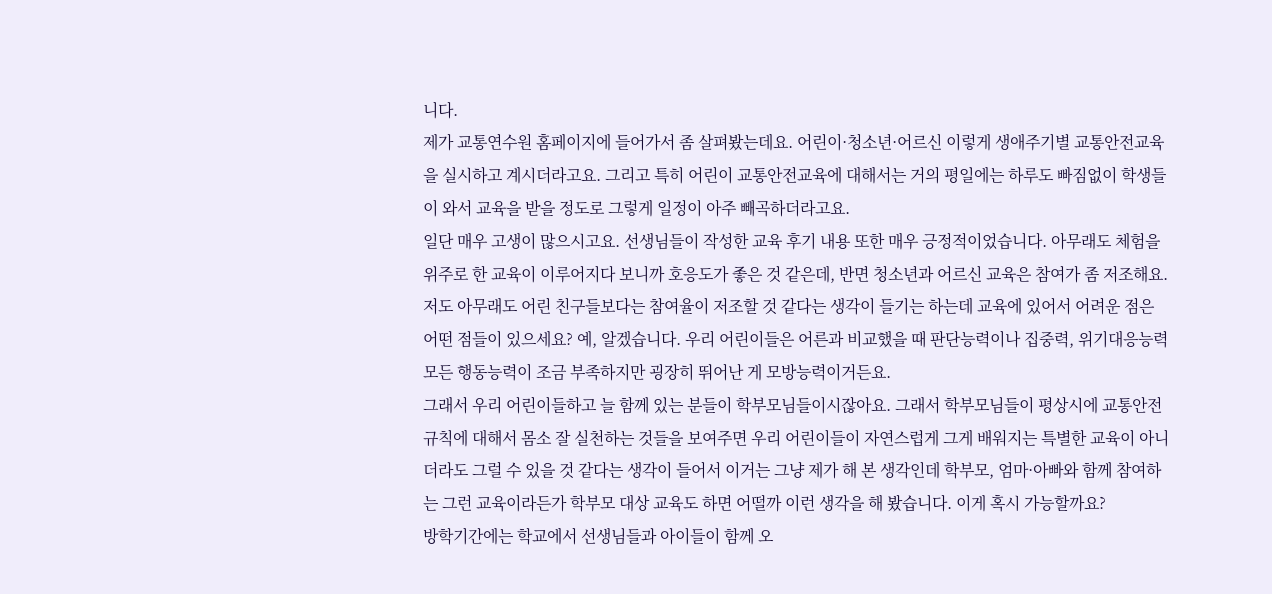니다.
제가 교통연수원 홈페이지에 들어가서 좀 살펴봤는데요. 어린이·청소년·어르신 이렇게 생애주기별 교통안전교육을 실시하고 계시더라고요. 그리고 특히 어린이 교통안전교육에 대해서는 거의 평일에는 하루도 빠짐없이 학생들이 와서 교육을 받을 정도로 그렇게 일정이 아주 빼곡하더라고요.
일단 매우 고생이 많으시고요. 선생님들이 작성한 교육 후기 내용 또한 매우 긍정적이었습니다. 아무래도 체험을 위주로 한 교육이 이루어지다 보니까 호응도가 좋은 것 같은데, 반면 청소년과 어르신 교육은 참여가 좀 저조해요.
저도 아무래도 어린 친구들보다는 참여율이 저조할 것 같다는 생각이 들기는 하는데 교육에 있어서 어려운 점은 어떤 점들이 있으세요? 예, 알겠습니다. 우리 어린이들은 어른과 비교했을 때 판단능력이나 집중력, 위기대응능력 모든 행동능력이 조금 부족하지만 굉장히 뛰어난 게 모방능력이거든요.
그래서 우리 어린이들하고 늘 함께 있는 분들이 학부모님들이시잖아요. 그래서 학부모님들이 평상시에 교통안전 규칙에 대해서 몸소 잘 실천하는 것들을 보여주면 우리 어린이들이 자연스럽게 그게 배워지는 특별한 교육이 아니더라도 그럴 수 있을 것 같다는 생각이 들어서 이거는 그냥 제가 해 본 생각인데 학부모, 엄마·아빠와 함께 참여하는 그런 교육이라든가 학부모 대상 교육도 하면 어떨까 이런 생각을 해 봤습니다. 이게 혹시 가능할까요?
방학기간에는 학교에서 선생님들과 아이들이 함께 오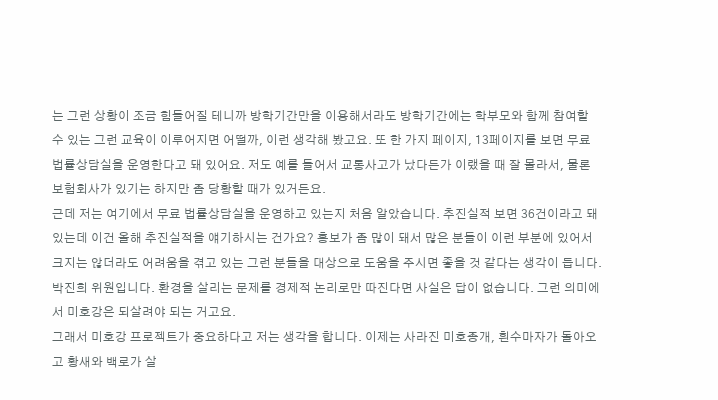는 그런 상황이 조금 힘들어질 테니까 방학기간만을 이용해서라도 방학기간에는 학부모와 함께 참여할 수 있는 그런 교육이 이루어지면 어떨까, 이런 생각해 봤고요. 또 한 가지 페이지, 13페이지를 보면 무료 법률상담실을 운영한다고 돼 있어요. 저도 예를 들어서 교통사고가 났다든가 이랬을 때 잘 몰라서, 물론 보험회사가 있기는 하지만 좀 당황할 때가 있거든요.
근데 저는 여기에서 무료 법률상담실을 운영하고 있는지 처음 알았습니다. 추진실적 보면 36건이라고 돼 있는데 이건 올해 추진실적을 얘기하시는 건가요? 홍보가 좀 많이 돼서 많은 분들이 이런 부분에 있어서 크지는 않더라도 어려움을 겪고 있는 그런 분들을 대상으로 도움을 주시면 좋을 것 같다는 생각이 듭니다.
박진희 위원입니다. 환경을 살리는 문제를 경제적 논리로만 따진다면 사실은 답이 없습니다. 그런 의미에서 미호강은 되살려야 되는 거고요.
그래서 미호강 프로젝트가 중요하다고 저는 생각을 합니다. 이제는 사라진 미호종개, 흰수마자가 돌아오고 황새와 백로가 살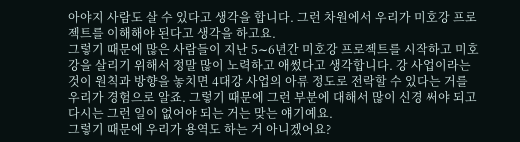아야지 사람도 살 수 있다고 생각을 합니다. 그런 차원에서 우리가 미호강 프로젝트를 이해해야 된다고 생각을 하고요.
그렇기 때문에 많은 사람들이 지난 5∼6년간 미호강 프로젝트를 시작하고 미호강을 살리기 위해서 정말 많이 노력하고 애썼다고 생각합니다. 강 사업이라는 것이 원칙과 방향을 놓치면 4대강 사업의 아류 정도로 전락할 수 있다는 거를 우리가 경험으로 알죠. 그렇기 때문에 그런 부분에 대해서 많이 신경 써야 되고 다시는 그런 일이 없어야 되는 거는 맞는 얘기예요.
그렇기 때문에 우리가 용역도 하는 거 아니겠어요?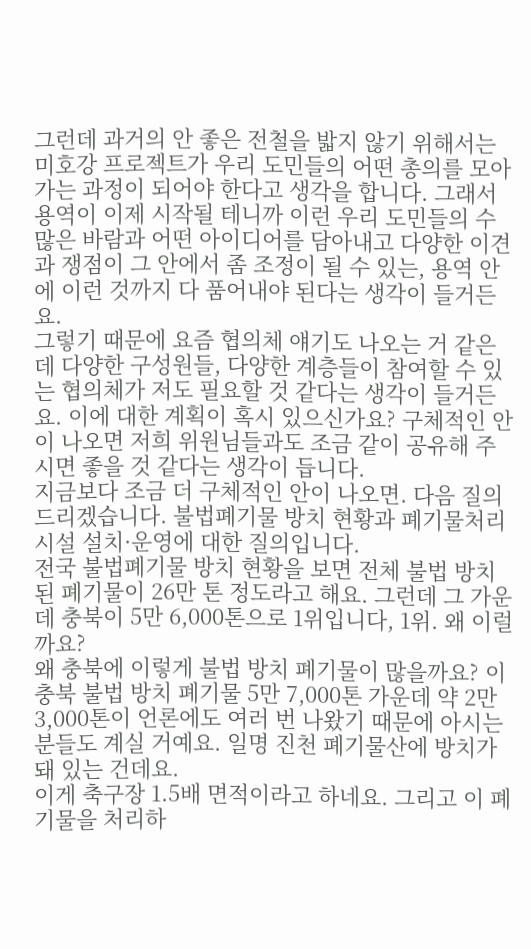그런데 과거의 안 좋은 전철을 밟지 않기 위해서는 미호강 프로젝트가 우리 도민들의 어떤 총의를 모아가는 과정이 되어야 한다고 생각을 합니다. 그래서 용역이 이제 시작될 테니까 이런 우리 도민들의 수많은 바람과 어떤 아이디어를 담아내고 다양한 이견과 쟁점이 그 안에서 좀 조정이 될 수 있는, 용역 안에 이런 것까지 다 품어내야 된다는 생각이 들거든요.
그렇기 때문에 요즘 협의체 얘기도 나오는 거 같은데 다양한 구성원들, 다양한 계층들이 참여할 수 있는 협의체가 저도 필요할 것 같다는 생각이 들거든요. 이에 대한 계획이 혹시 있으신가요? 구체적인 안이 나오면 저희 위원님들과도 조금 같이 공유해 주시면 좋을 것 같다는 생각이 듭니다.
지금보다 조금 더 구체적인 안이 나오면. 다음 질의드리겠습니다. 불법폐기물 방치 현황과 폐기물처리시설 설치·운영에 대한 질의입니다.
전국 불법폐기물 방치 현황을 보면 전체 불법 방치된 폐기물이 26만 톤 정도라고 해요. 그런데 그 가운데 충북이 5만 6,000톤으로 1위입니다, 1위. 왜 이럴까요?
왜 충북에 이렇게 불법 방치 폐기물이 많을까요? 이 충북 불법 방치 폐기물 5만 7,000톤 가운데 약 2만 3,000톤이 언론에도 여러 번 나왔기 때문에 아시는 분들도 계실 거예요. 일명 진천 폐기물산에 방치가 돼 있는 건데요.
이게 축구장 1.5배 면적이라고 하네요. 그리고 이 폐기물을 처리하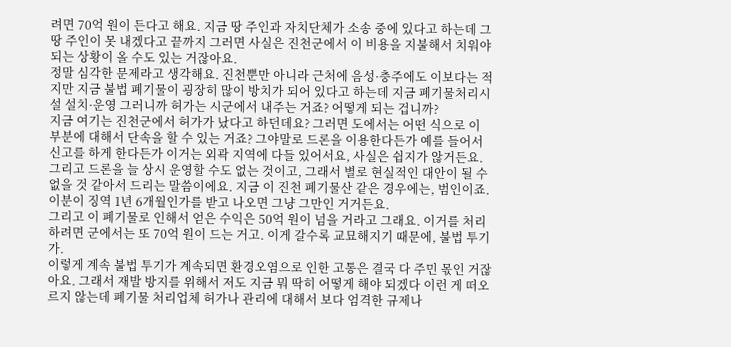려면 70억 원이 든다고 해요. 지금 땅 주인과 자치단체가 소송 중에 있다고 하는데 그 땅 주인이 못 내겠다고 끝까지 그러면 사실은 진천군에서 이 비용을 지불해서 치워야 되는 상황이 올 수도 있는 거잖아요.
정말 심각한 문제라고 생각해요. 진천뿐만 아니라 근처에 음성·충주에도 이보다는 적지만 지금 불법 폐기물이 굉장히 많이 방치가 되어 있다고 하는데 지금 폐기물처리시설 설치·운영 그러니까 허가는 시군에서 내주는 거죠? 어떻게 되는 겁니까?
지금 여기는 진천군에서 허가가 났다고 하던데요? 그러면 도에서는 어떤 식으로 이 부분에 대해서 단속을 할 수 있는 거죠? 그야말로 드론을 이용한다든가 예를 들어서 신고를 하게 한다든가 이거는 외곽 지역에 다들 있어서요, 사실은 쉽지가 않거든요.
그리고 드론을 늘 상시 운영할 수도 없는 것이고, 그래서 별로 현실적인 대안이 될 수 없을 것 같아서 드리는 말씀이에요. 지금 이 진천 폐기물산 같은 경우에는, 범인이죠. 이분이 징역 1년 6개월인가를 받고 나오면 그냥 그만인 거거든요.
그리고 이 폐기물로 인해서 얻은 수익은 50억 원이 넘을 거라고 그래요. 이거를 처리하려면 군에서는 또 70억 원이 드는 거고. 이게 갈수록 교묘해지기 때문에, 불법 투기가.
이렇게 계속 불법 투기가 계속되면 환경오염으로 인한 고통은 결국 다 주민 몫인 거잖아요. 그래서 재발 방지를 위해서 저도 지금 뭐 딱히 어떻게 해야 되겠다 이런 게 떠오르지 않는데 폐기물 처리업체 허가나 관리에 대해서 보다 엄격한 규제나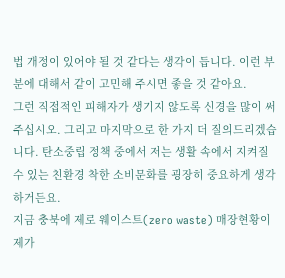법 개정이 있어야 될 것 같다는 생각이 듭니다. 이런 부분에 대해서 같이 고민해 주시면 좋을 것 같아요.
그런 직접적인 피해자가 생기지 않도록 신경을 많이 써 주십시오. 그리고 마지막으로 한 가지 더 질의드리겠습니다. 탄소중립 정책 중에서 저는 생활 속에서 지켜질 수 있는 친환경 착한 소비문화를 굉장히 중요하게 생각하거든요.
지금 충북에 제로 웨이스트(zero waste) 매장현황이 제가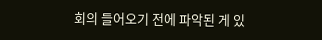회의 들어오기 전에 파악된 게 있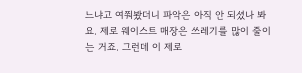느냐고 여쭤봤더니 파악은 아직 안 되셨나 봐요. 제로 웨이스트 매장은 쓰레기를 많이 줄이는 거죠. 그런데 이 제로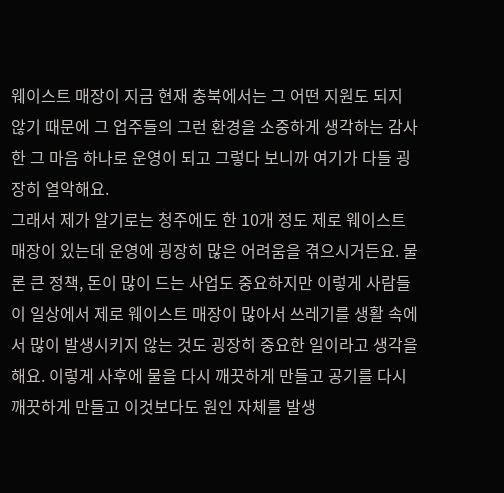웨이스트 매장이 지금 현재 충북에서는 그 어떤 지원도 되지 않기 때문에 그 업주들의 그런 환경을 소중하게 생각하는 감사한 그 마음 하나로 운영이 되고 그렇다 보니까 여기가 다들 굉장히 열악해요.
그래서 제가 알기로는 청주에도 한 10개 정도 제로 웨이스트 매장이 있는데 운영에 굉장히 많은 어려움을 겪으시거든요. 물론 큰 정책, 돈이 많이 드는 사업도 중요하지만 이렇게 사람들이 일상에서 제로 웨이스트 매장이 많아서 쓰레기를 생활 속에서 많이 발생시키지 않는 것도 굉장히 중요한 일이라고 생각을 해요. 이렇게 사후에 물을 다시 깨끗하게 만들고 공기를 다시 깨끗하게 만들고 이것보다도 원인 자체를 발생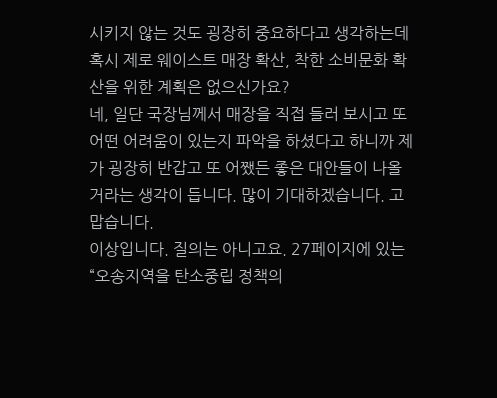시키지 않는 것도 굉장히 중요하다고 생각하는데 혹시 제로 웨이스트 매장 확산, 착한 소비문화 확산을 위한 계획은 없으신가요?
네, 일단 국장님께서 매장을 직접 들러 보시고 또 어떤 어려움이 있는지 파악을 하셨다고 하니까 제가 굉장히 반갑고 또 어쨌든 좋은 대안들이 나올 거라는 생각이 듭니다. 많이 기대하겠습니다. 고맙습니다.
이상입니다. 질의는 아니고요. 27페이지에 있는 “오송지역을 탄소중립 정책의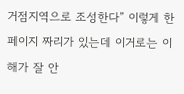거점지역으로 조성한다” 이렇게 한 페이지 짜리가 있는데 이거로는 이해가 잘 안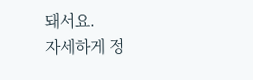돼서요.
자세하게 정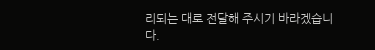리되는 대로 전달해 주시기 바라겠습니다.